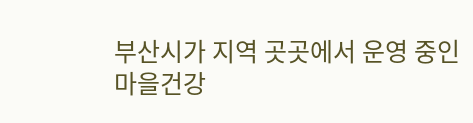부산시가 지역 곳곳에서 운영 중인 마을건강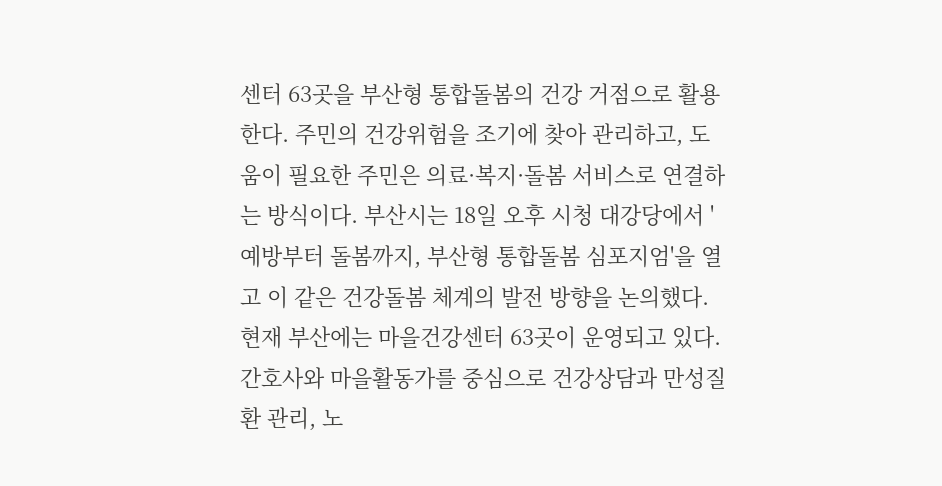센터 63곳을 부산형 통합돌봄의 건강 거점으로 활용한다. 주민의 건강위험을 조기에 찾아 관리하고, 도움이 필요한 주민은 의료·복지·돌봄 서비스로 연결하는 방식이다. 부산시는 18일 오후 시청 대강당에서 '예방부터 돌봄까지, 부산형 통합돌봄 심포지엄'을 열고 이 같은 건강돌봄 체계의 발전 방향을 논의했다. 현재 부산에는 마을건강센터 63곳이 운영되고 있다. 간호사와 마을활동가를 중심으로 건강상담과 만성질환 관리, 노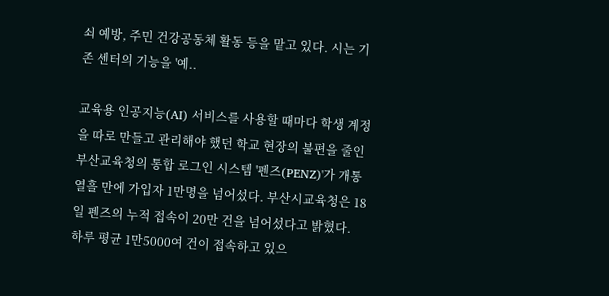쇠 예방, 주민 건강공동체 활동 등을 맡고 있다. 시는 기존 센터의 기능을 '예..

교육용 인공지능(AI) 서비스를 사용할 때마다 학생 계정을 따로 만들고 관리해야 했던 학교 현장의 불편을 줄인 부산교육청의 통합 로그인 시스템 '펜즈(PENZ)'가 개통 열흘 만에 가입자 1만명을 넘어섰다. 부산시교육청은 18일 펜즈의 누적 접속이 20만 건을 넘어섰다고 밝혔다. 하루 평균 1만5000여 건이 접속하고 있으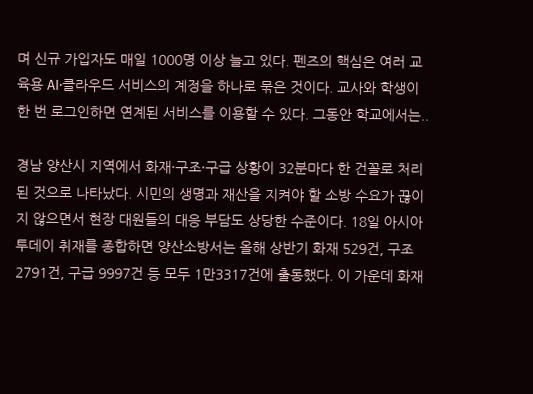며 신규 가입자도 매일 1000명 이상 늘고 있다. 펜즈의 핵심은 여러 교육용 AI·클라우드 서비스의 계정을 하나로 묶은 것이다. 교사와 학생이 한 번 로그인하면 연계된 서비스를 이용할 수 있다. 그동안 학교에서는..

경남 양산시 지역에서 화재·구조·구급 상황이 32분마다 한 건꼴로 처리된 것으로 나타났다. 시민의 생명과 재산을 지켜야 할 소방 수요가 끊이지 않으면서 현장 대원들의 대응 부담도 상당한 수준이다. 18일 아시아투데이 취재를 종합하면 양산소방서는 올해 상반기 화재 529건, 구조 2791건, 구급 9997건 등 모두 1만3317건에 출동했다. 이 가운데 화재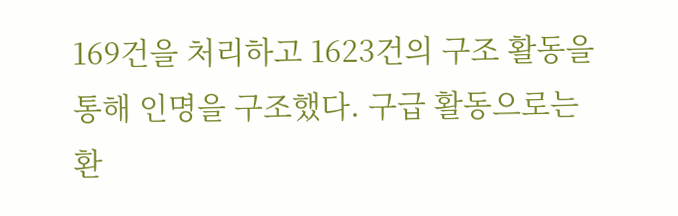169건을 처리하고 1623건의 구조 활동을 통해 인명을 구조했다. 구급 활동으로는 환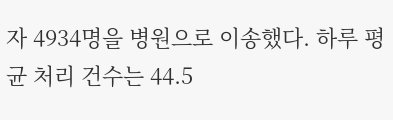자 4934명을 병원으로 이송했다. 하루 평균 처리 건수는 44.5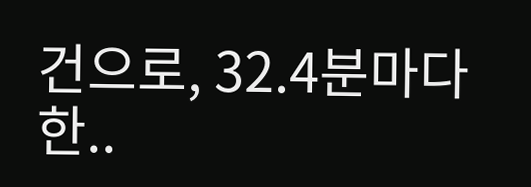건으로, 32.4분마다 한..